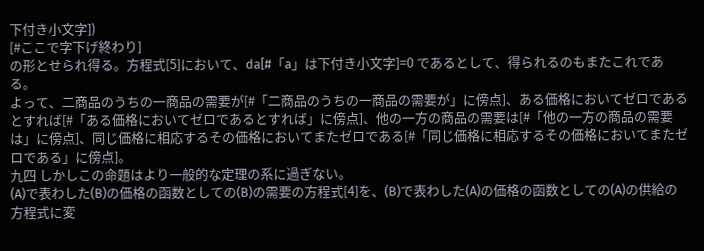下付き小文字])
[#ここで字下げ終わり]
の形とせられ得る。方程式[5]において、da[#「a」は下付き小文字]=0 であるとして、得られるのもまたこれである。
よって、二商品のうちの一商品の需要が[#「二商品のうちの一商品の需要が」に傍点]、ある価格においてゼロであるとすれば[#「ある価格においてゼロであるとすれば」に傍点]、他の一方の商品の需要は[#「他の一方の商品の需要は」に傍点]、同じ価格に相応するその価格においてまたゼロである[#「同じ価格に相応するその価格においてまたゼロである」に傍点]。
九四 しかしこの命題はより一般的な定理の系に過ぎない。
(A)で表わした(B)の価格の函数としての(B)の需要の方程式[4]を、(B)で表わした(A)の価格の函数としての(A)の供給の方程式に変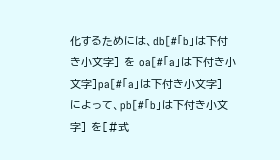化するためには、db[#「b」は下付き小文字] を oa[#「a」は下付き小文字]pa[#「a」は下付き小文字] によって、pb[#「b」は下付き小文字] を[#式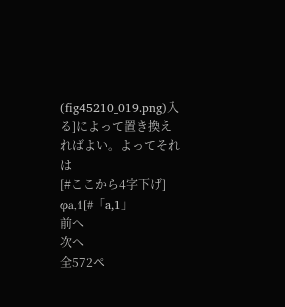(fig45210_019.png)入る]によって置き換えればよい。よってそれは
[#ここから4字下げ]
φa,1[#「a,1」
前へ
次へ
全572ペ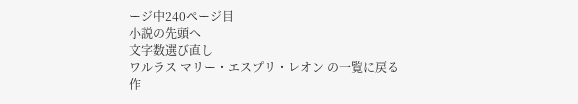ージ中240ページ目
小説の先頭へ
文字数選び直し
ワルラス マリー・エスプリ・レオン の一覧に戻る
作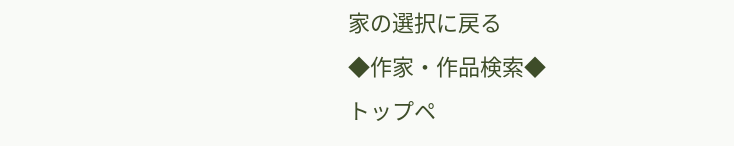家の選択に戻る
◆作家・作品検索◆
トップペ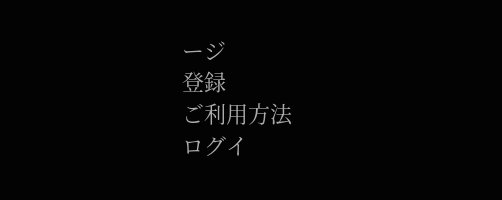ージ
登録
ご利用方法
ログイ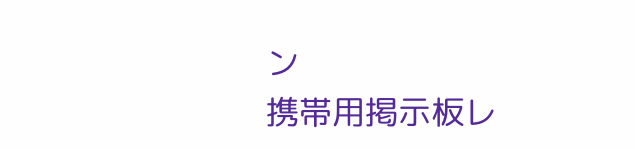ン
携帯用掲示板レ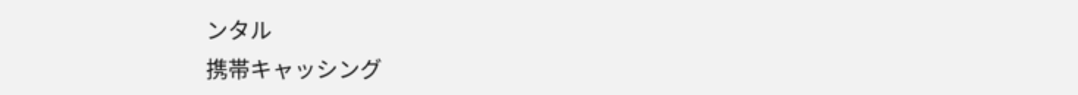ンタル
携帯キャッシング